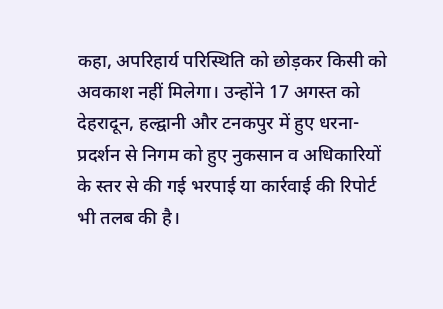कहा, अपरिहार्य परिस्थिति को छोड़कर किसी को अवकाश नहीं मिलेगा। उन्होंने 17 अगस्त को देहरादून, हल्द्वानी और टनकपुर में हुए धरना-प्रदर्शन से निगम को हुए नुकसान व अधिकारियों के स्तर से की गई भरपाई या कार्रवाई की रिपोर्ट भी तलब की है।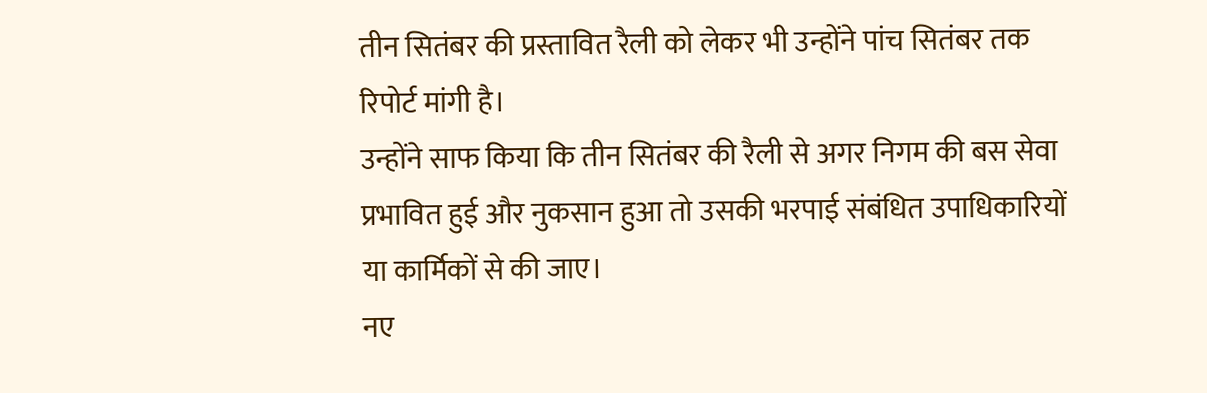तीन सितंबर की प्रस्तावित रैली को लेकर भी उन्होंने पांच सितंबर तक रिपोर्ट मांगी है।
उन्होंने साफ किया कि तीन सितंबर की रैली से अगर निगम की बस सेवा प्रभावित हुई और नुकसान हुआ तो उसकी भरपाई संबंधित उपाधिकारियों या कार्मिकों से की जाए।
नए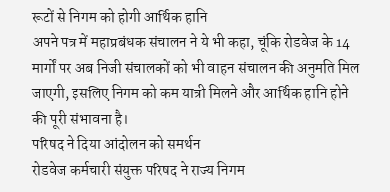रूटों से निगम को होगी आर्थिक हानि
अपने पत्र में महाप्रबंधक संचालन ने ये भी कहा, चूंकि रोडवेज के 14 मार्गों पर अब निजी संचालकों को भी वाहन संचालन की अनुमति मिल जाएगी, इसलिए निगम को कम यात्री मिलने और आर्थिक हानि होने की पूरी संभावना है।
परिषद ने दिया आंदोलन को समर्थन
रोडवेज कर्मचारी संयुक्त परिषद ने राज्य निगम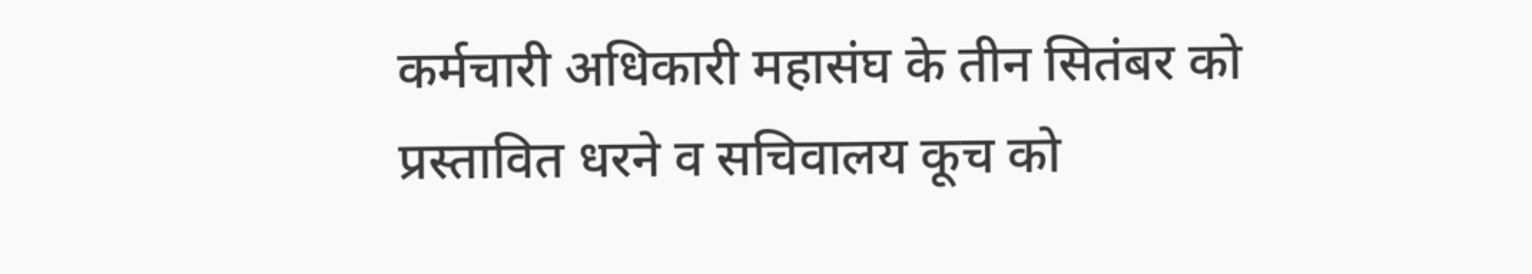कर्मचारी अधिकारी महासंघ के तीन सितंबर को प्रस्तावित धरने व सचिवालय कूच को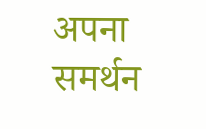अपना समर्थन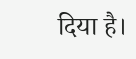दिया है।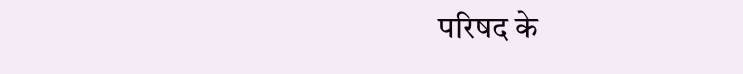परिषद के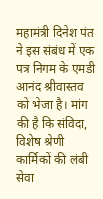महामंत्री दिनेश पंत ने इस संबंध में एक पत्र निगम के एमडी आनंद श्रीवास्तव को भेजा है। मांग की है कि संविदा, विशेष श्रेणी कार्मिकों की लंबी सेवा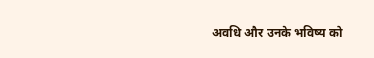अवधि और उनके भविष्य को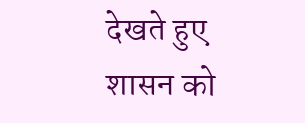देखते हुए शासन को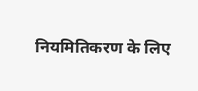नियमितिकरण के लिए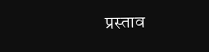प्रस्ताव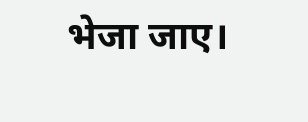भेजा जाए।